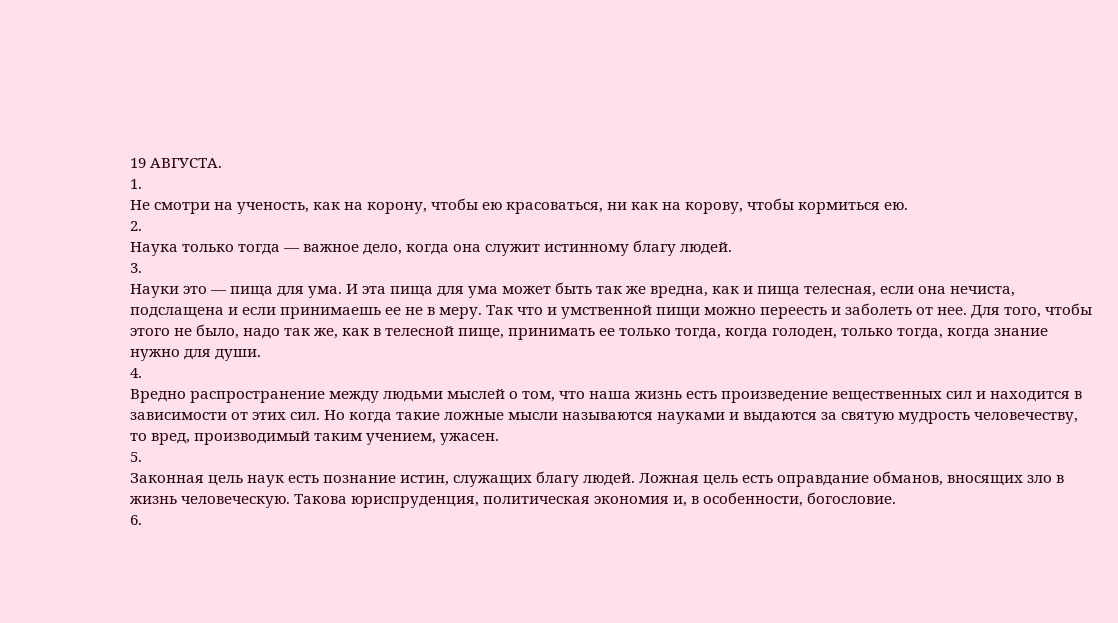19 АВГУСТА.
1.
Не смотри на ученость, как на корону, чтобы ею красоваться, ни как на корову, чтобы кормиться ею.
2.
Наука только тогда — важное дело, когда она служит истинному благу людей.
3.
Науки это — пища для ума. И эта пища для ума может быть так же вредна, как и пища телесная, если она нечиста, подслащена и если принимаешь ее не в меру. Так что и умственной пищи можно переесть и заболеть от нее. Для того, чтобы этого не было, надо так же, как в телесной пище, принимать ее только тогда, когда голоден, только тогда, когда знание нужно для души.
4.
Вредно распространение между людьми мыслей о том, что наша жизнь есть произведение вещественных сил и находится в зависимости от этих сил. Но когда такие ложные мысли называются науками и выдаются за святую мудрость человечеству, то вред, производимый таким учением, ужасен.
5.
Законная цель наук есть познание истин, служащих благу людей. Ложная цель есть оправдание обманов, вносящих зло в жизнь человеческую. Такова юриспруденция, политическая экономия и, в особенности, богословие.
6.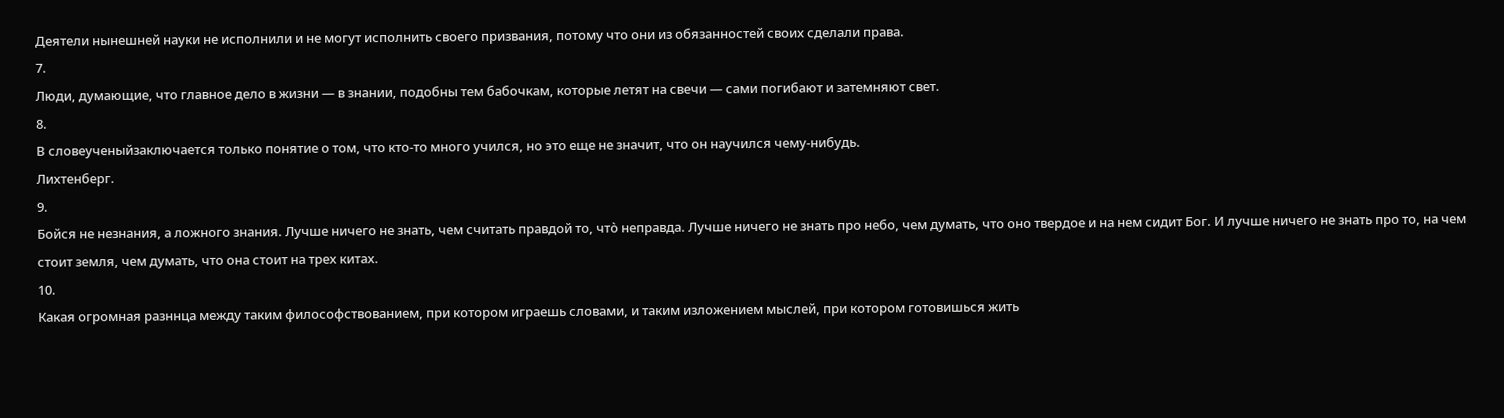Деятели нынешней науки не исполнили и не могут исполнить своего призвания, потому что они из обязанностей своих сделали права.
7.
Люди, думающие, что главное дело в жизни — в знании, подобны тем бабочкам, которые летят на свечи — сами погибают и затемняют свет.
8.
В словеученыйзаключается только понятие о том, что кто-то много учился, но это еще не значит, что он научился чему-нибудь.
Лихтенберг.
9.
Бойся не незнания, а ложного знания. Лучше ничего не знать, чем считать правдой то, чтò неправда. Лучше ничего не знать про небо, чем думать, что оно твердое и на нем сидит Бог. И лучше ничего не знать про то, на чем стоит земля, чем думать, что она стоит на трех китах.
10.
Какая огромная разннца между таким философствованием, при котором играешь словами, и таким изложением мыслей, при котором готовишься жить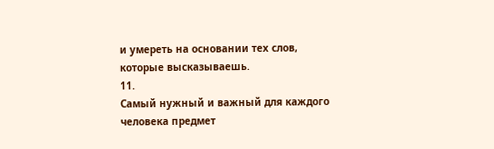и умереть на основании тех слов, которые высказываешь.
11.
Самый нужный и важный для каждого человека предмет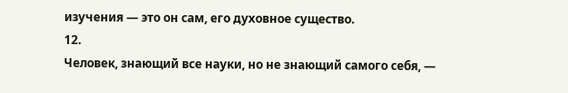изучения — это он сам, его духовное существо.
12.
Человек, знающий все науки, но не знающий самого себя, —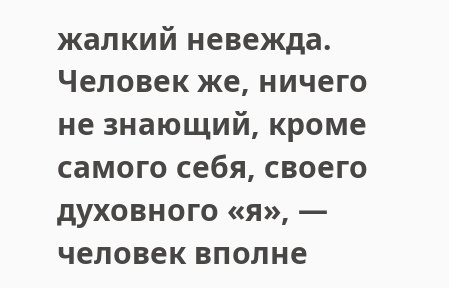жалкий невежда. Человек же, ничего не знающий, кроме самого себя, своего духовного «я», — человек вполне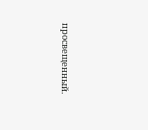просвещенный.